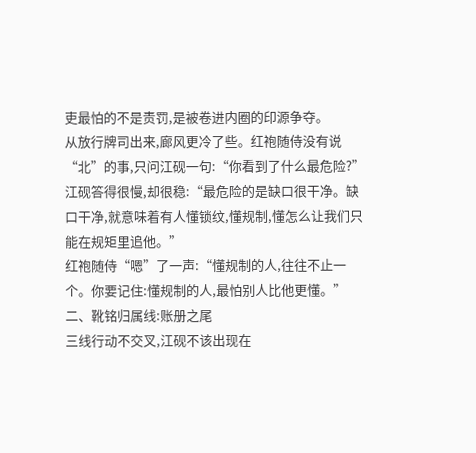吏最怕的不是责罚,是被卷进内圈的印源争夺。
从放行牌司出来,廊风更冷了些。红袍随侍没有说“北”的事,只问江砚一句:“你看到了什么最危险?”
江砚答得很慢,却很稳:“最危险的是缺口很干净。缺口干净,就意味着有人懂锁纹,懂规制,懂怎么让我们只能在规矩里追他。”
红袍随侍“嗯”了一声:“懂规制的人,往往不止一个。你要记住:懂规制的人,最怕别人比他更懂。”
二、靴铭归属线:账册之尾
三线行动不交叉,江砚不该出现在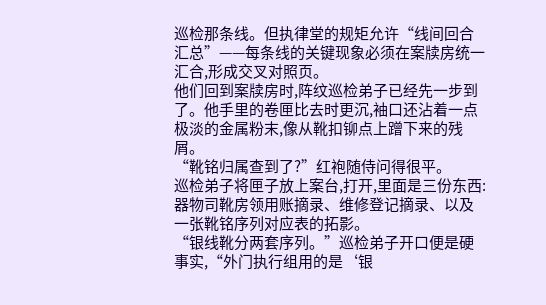巡检那条线。但执律堂的规矩允许“线间回合汇总”——每条线的关键现象必须在案牍房统一汇合,形成交叉对照页。
他们回到案牍房时,阵纹巡检弟子已经先一步到了。他手里的卷匣比去时更沉,袖口还沾着一点极淡的金属粉末,像从靴扣铆点上蹭下来的残屑。
“靴铭归属查到了?”红袍随侍问得很平。
巡检弟子将匣子放上案台,打开,里面是三份东西:器物司靴房领用账摘录、维修登记摘录、以及一张靴铭序列对应表的拓影。
“银线靴分两套序列。”巡检弟子开口便是硬事实,“外门执行组用的是‘银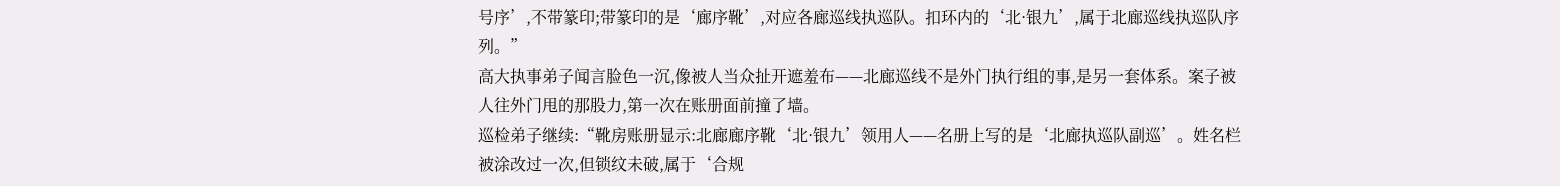号序’,不带篆印;带篆印的是‘廊序靴’,对应各廊巡线执巡队。扣环内的‘北·银九’,属于北廊巡线执巡队序列。”
高大执事弟子闻言脸色一沉,像被人当众扯开遮羞布——北廊巡线不是外门执行组的事,是另一套体系。案子被人往外门甩的那股力,第一次在账册面前撞了墙。
巡检弟子继续:“靴房账册显示:北廊廊序靴‘北·银九’领用人——名册上写的是‘北廊执巡队副巡’。姓名栏被涂改过一次,但锁纹未破,属于‘合规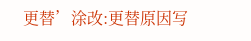更替’涂改:更替原因写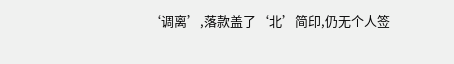‘调离’,落款盖了‘北’简印,仍无个人签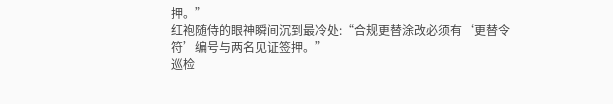押。”
红袍随侍的眼神瞬间沉到最冷处:“合规更替涂改必须有‘更替令符’编号与两名见证签押。”
巡检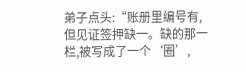弟子点头:“账册里编号有,但见证签押缺一。缺的那一栏,被写成了一个‘圈’,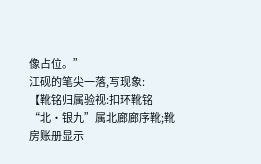像占位。”
江砚的笔尖一落,写现象:
【靴铭归属验视:扣环靴铭“北·银九”属北廊廊序靴;靴房账册显示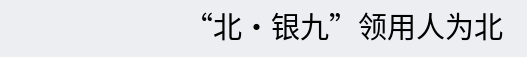“北·银九”领用人为北